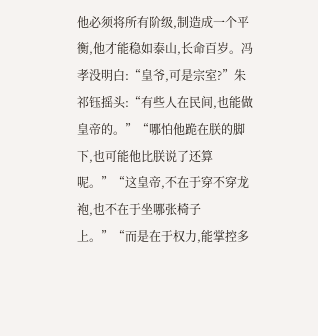他必须将所有阶级,制造成一个平衡,他才能稳如泰山,长命百岁。冯孝没明白:“皇爷,可是宗室?”朱祁钰摇头:“有些人在民间,也能做皇帝的。”“哪怕他跪在朕的脚下,也可能他比朕说了还算呢。”“这皇帝,不在于穿不穿龙袍,也不在于坐哪张椅子上。”“而是在于权力,能掌控多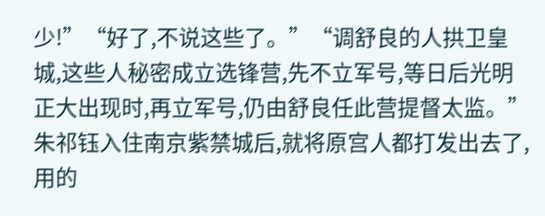少!”“好了,不说这些了。”“调舒良的人拱卫皇城,这些人秘密成立选锋营,先不立军号,等日后光明正大出现时,再立军号,仍由舒良任此营提督太监。”朱祁钰入住南京紫禁城后,就将原宫人都打发出去了,用的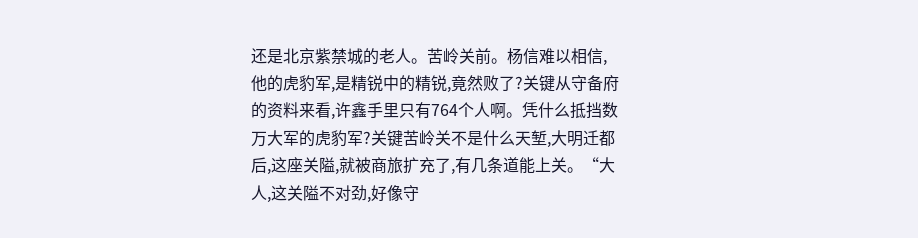还是北京紫禁城的老人。苦岭关前。杨信难以相信,他的虎豹军,是精锐中的精锐,竟然败了?关键从守备府的资料来看,许鑫手里只有764个人啊。凭什么抵挡数万大军的虎豹军?关键苦岭关不是什么天堑,大明迁都后,这座关隘,就被商旅扩充了,有几条道能上关。“大人,这关隘不对劲,好像守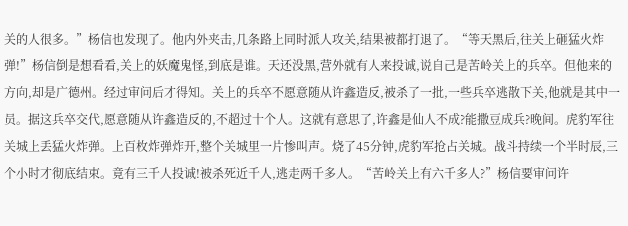关的人很多。”杨信也发现了。他内外夹击,几条路上同时派人攻关,结果被都打退了。“等天黑后,往关上砸猛火炸弹!”杨信倒是想看看,关上的妖魔鬼怪,到底是谁。天还没黑,营外就有人来投诚,说自己是苦岭关上的兵卒。但他来的方向,却是广德州。经过审问后才得知。关上的兵卒不愿意随从许鑫造反,被杀了一批,一些兵卒逃散下关,他就是其中一员。据这兵卒交代,愿意随从许鑫造反的,不超过十个人。这就有意思了,许鑫是仙人不成?能撒豆成兵?晚间。虎豹军往关城上丢猛火炸弹。上百枚炸弹炸开,整个关城里一片惨叫声。烧了45分钟,虎豹军抢占关城。战斗持续一个半时辰,三个小时才彻底结束。竟有三千人投诚!被杀死近千人,逃走两千多人。“苦岭关上有六千多人?”杨信要审问许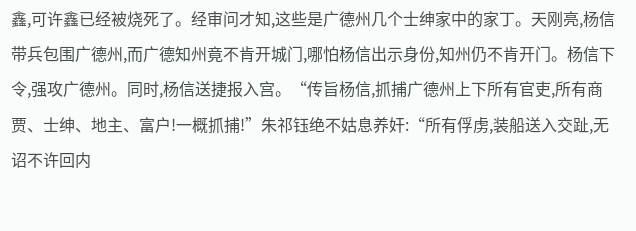鑫,可许鑫已经被烧死了。经审问才知,这些是广德州几个士绅家中的家丁。天刚亮,杨信带兵包围广德州,而广德知州竟不肯开城门,哪怕杨信出示身份,知州仍不肯开门。杨信下令,强攻广德州。同时,杨信送捷报入宫。“传旨杨信,抓捕广德州上下所有官吏,所有商贾、士绅、地主、富户!一概抓捕!”朱祁钰绝不姑息养奸:“所有俘虏,装船送入交趾,无诏不许回内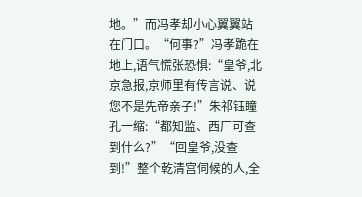地。”而冯孝却小心翼翼站在门口。“何事?”冯孝跪在地上,语气慌张恐惧:“皇爷,北京急报,京师里有传言说、说您不是先帝亲子!”朱祁钰瞳孔一缩:“都知监、西厂可查到什么?”“回皇爷,没查到!”整个乾清宫伺候的人,全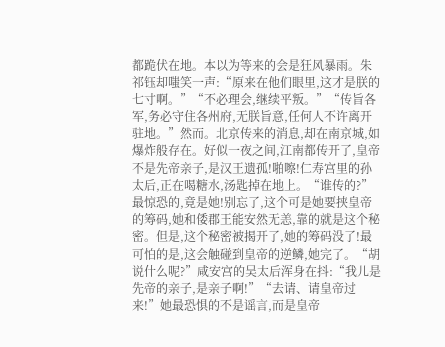都跪伏在地。本以为等来的会是狂风暴雨。朱祁钰却嗤笑一声:“原来在他们眼里,这才是朕的七寸啊。”“不必理会,继续平叛。”“传旨各军,务必守住各州府,无朕旨意,任何人不许离开驻地。”然而。北京传来的消息,却在南京城,如爆炸般存在。好似一夜之间,江南都传开了,皇帝不是先帝亲子,是汉王遗孤!啪嚓!仁寿宫里的孙太后,正在喝糖水,汤匙掉在地上。“谁传的?”最惊恐的,竟是她!别忘了,这个可是她要挟皇帝的筹码,她和倭郡王能安然无恙,靠的就是这个秘密。但是,这个秘密被揭开了,她的筹码没了!最可怕的是,这会触碰到皇帝的逆鳞,她完了。“胡说什么呢?”咸安宫的吴太后浑身在抖:“我儿是先帝的亲子,是亲子啊!”“去请、请皇帝过来!”她最恐惧的不是谣言,而是皇帝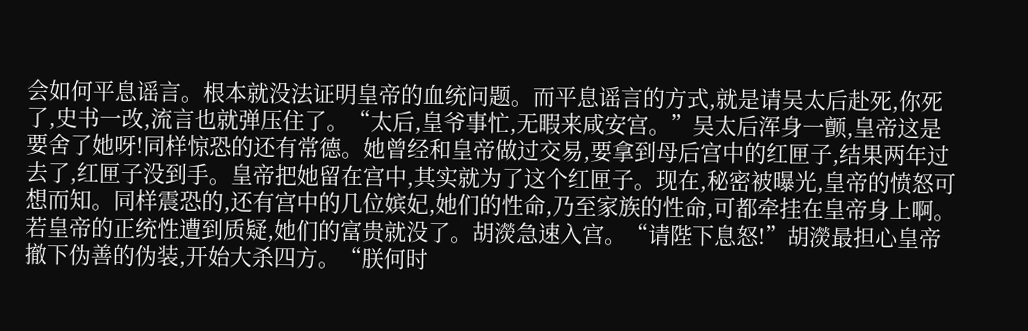会如何平息谣言。根本就没法证明皇帝的血统问题。而平息谣言的方式,就是请吴太后赴死,你死了,史书一改,流言也就弹压住了。“太后,皇爷事忙,无暇来咸安宫。”吴太后浑身一颤,皇帝这是要舍了她呀!同样惊恐的还有常德。她曾经和皇帝做过交易,要拿到母后宫中的红匣子,结果两年过去了,红匣子没到手。皇帝把她留在宫中,其实就为了这个红匣子。现在,秘密被曝光,皇帝的愤怒可想而知。同样震恐的,还有宫中的几位嫔妃,她们的性命,乃至家族的性命,可都牵挂在皇帝身上啊。若皇帝的正统性遭到质疑,她们的富贵就没了。胡濙急速入宫。“请陛下息怒!”胡濙最担心皇帝撤下伪善的伪装,开始大杀四方。“朕何时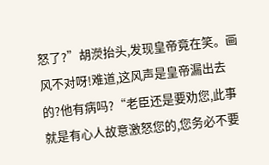怒了?”胡濙抬头,发现皇帝竟在笑。画风不对呀!难道,这风声是皇帝漏出去的?他有病吗?“老臣还是要劝您,此事就是有心人故意激怒您的,您务必不要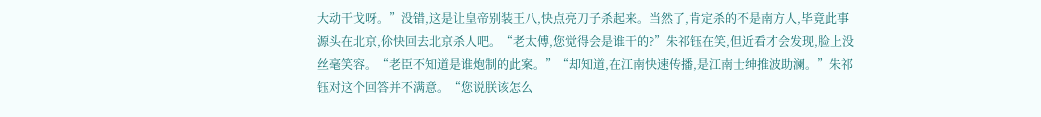大动干戈呀。”没错,这是让皇帝别装王八,快点亮刀子杀起来。当然了,肯定杀的不是南方人,毕竟此事源头在北京,伱快回去北京杀人吧。“老太傅,您觉得会是谁干的?”朱祁钰在笑,但近看才会发现,脸上没丝毫笑容。“老臣不知道是谁炮制的此案。”“却知道,在江南快速传播,是江南士绅推波助澜。”朱祁钰对这个回答并不满意。“您说朕该怎么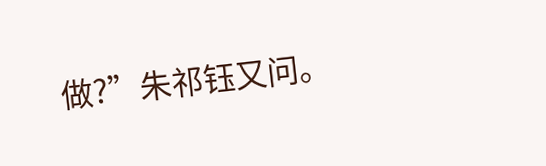做?”朱祁钰又问。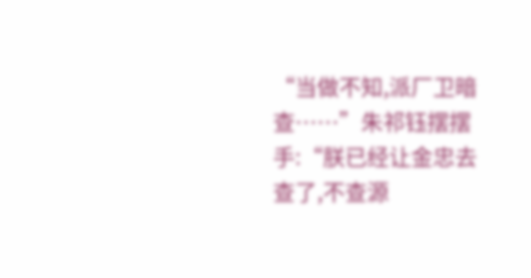“当做不知,派厂卫暗查……”朱祁钰摆摆手:“朕已经让金忠去查了,不查源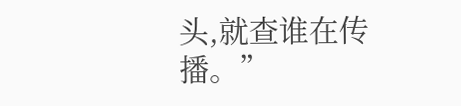头,就查谁在传播。”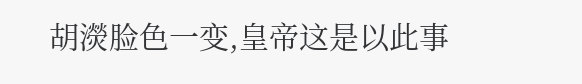胡濙脸色一变,皇帝这是以此事